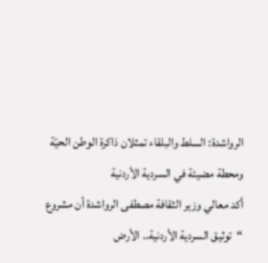الرواشدة: السلط والبلقاء تمثلان ذاكرة الوطن الحيّة ومحطة مضيئة في السردية الأردنية
أكد معالي وزير الثقافة مصطفى الرواشدة أن مشروع “توثيق السردية الأردنية.. الأرض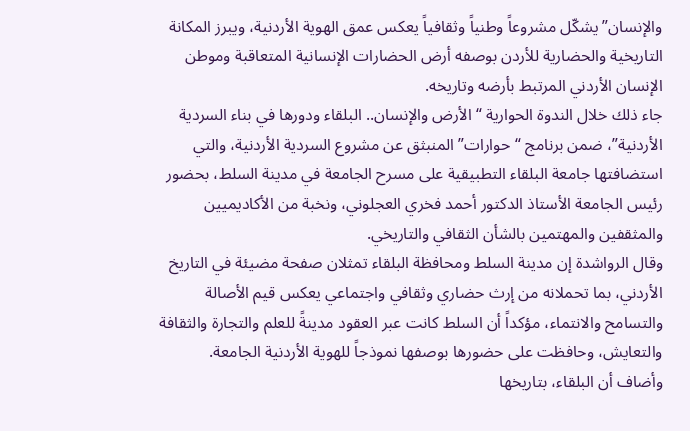والإنسان” يشكّل مشروعاً وطنياً وثقافياً يعكس عمق الهوية الأردنية، ويبرز المكانة التاريخية والحضارية للأردن بوصفه أرض الحضارات الإنسانية المتعاقبة وموطن الإنسان الأردني المرتبط بأرضه وتاريخه.
جاء ذلك خلال الندوة الحوارية “الأرض والإنسان.. البلقاء ودورها في بناء السردية الأردنية”، ضمن برنامج “حوارات” المنبثق عن مشروع السردية الأردنية، والتي استضافتها جامعة البلقاء التطبيقية على مسرح الجامعة في مدينة السلط، بحضور رئيس الجامعة الأستاذ الدكتور أحمد فخري العجلوني، ونخبة من الأكاديميين والمثقفين والمهتمين بالشأن الثقافي والتاريخي.
وقال الرواشدة إن مدينة السلط ومحافظة البلقاء تمثلان صفحة مضيئة في التاريخ الأردني، بما تحملانه من إرث حضاري وثقافي واجتماعي يعكس قيم الأصالة والتسامح والانتماء، مؤكداً أن السلط كانت عبر العقود مدينةً للعلم والتجارة والثقافة والتعايش، وحافظت على حضورها بوصفها نموذجاً للهوية الأردنية الجامعة.
وأضاف أن البلقاء، بتاريخها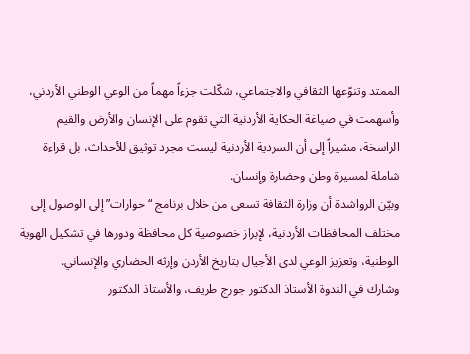الممتد وتنوّعها الثقافي والاجتماعي، شكّلت جزءاً مهماً من الوعي الوطني الأردني، وأسهمت في صياغة الحكاية الأردنية التي تقوم على الإنسان والأرض والقيم الراسخة، مشيراً إلى أن السردية الأردنية ليست مجرد توثيق للأحداث، بل قراءة شاملة لمسيرة وطن وحضارة وإنسان.
وبيّن الرواشدة أن وزارة الثقافة تسعى من خلال برنامج “حوارات” إلى الوصول إلى مختلف المحافظات الأردنية، لإبراز خصوصية كل محافظة ودورها في تشكيل الهوية الوطنية، وتعزيز الوعي لدى الأجيال بتاريخ الأردن وإرثه الحضاري والإنساني.
وشارك في الندوة الأستاذ الدكتور جورج طريف، والأستاذ الدكتور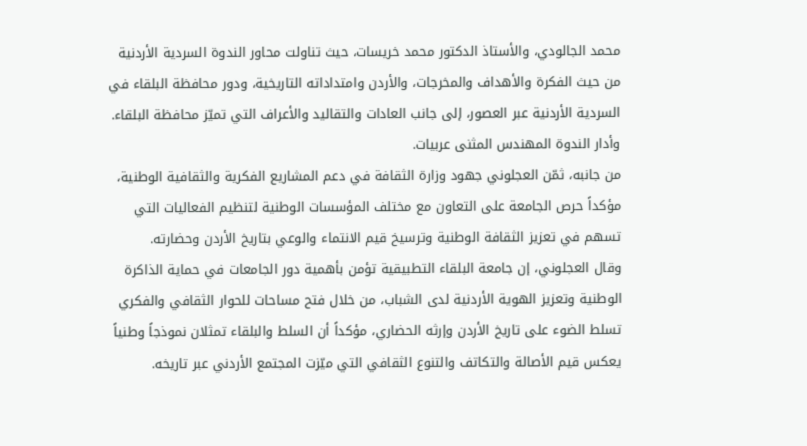محمد الجالودي، والأستاذ الدكتور محمد خريسات، حيث تناولت محاور الندوة السردية الأردنية من حيث الفكرة والأهداف والمخرجات، والأردن وامتداداته التاريخية، ودور محافظة البلقاء في السردية الأردنية عبر العصور، إلى جانب العادات والتقاليد والأعراف التي تميّز محافظة البلقاء. وأدار الندوة المهندس المثنى عربيات.
من جانبه، ثمّن العجلوني جهود وزارة الثقافة في دعم المشاريع الفكرية والثقافية الوطنية، مؤكداً حرص الجامعة على التعاون مع مختلف المؤسسات الوطنية لتنظيم الفعاليات التي تسهم في تعزيز الثقافة الوطنية وترسيخ قيم الانتماء والوعي بتاريخ الأردن وحضارته.
وقال العجلوني، إن جامعة البلقاء التطبيقية تؤمن بأهمية دور الجامعات في حماية الذاكرة الوطنية وتعزيز الهوية الأردنية لدى الشباب، من خلال فتح مساحات للحوار الثقافي والفكري تسلط الضوء على تاريخ الأردن وإرثه الحضاري، مؤكداً أن السلط والبلقاء تمثلان نموذجاً وطنياً يعكس قيم الأصالة والتكاتف والتنوع الثقافي التي ميّزت المجتمع الأردني عبر تاريخه.